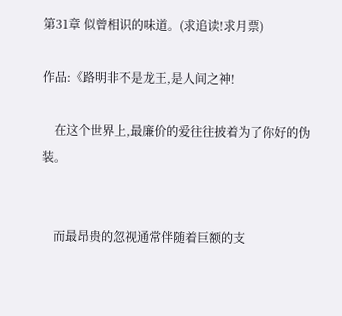第31章 似曾相识的味道。(求追读!求月票)

作品:《路明非不是龙王,是人间之神!

    在这个世界上,最廉价的爱往往披着为了你好的伪装。


    而最昂贵的忽视通常伴随着巨额的支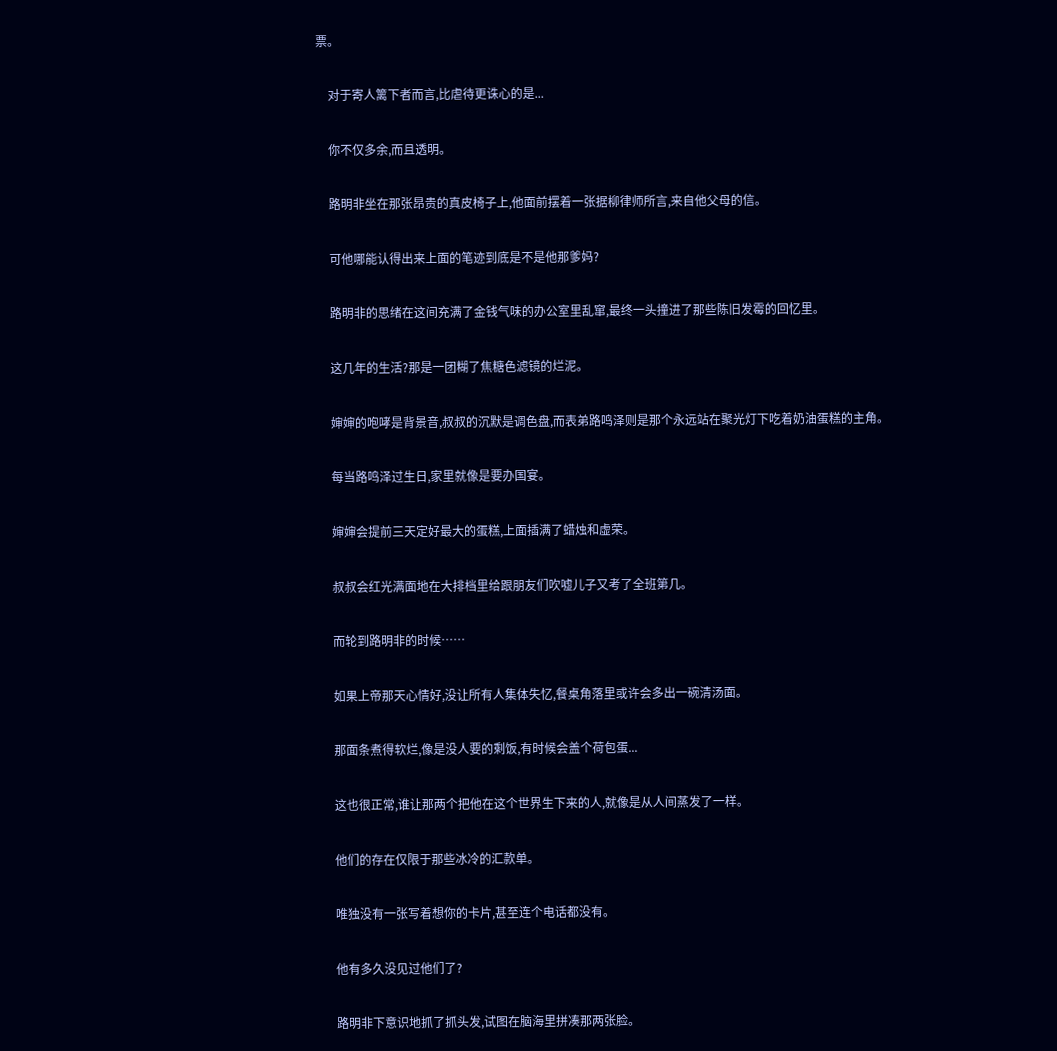票。


    对于寄人篱下者而言,比虐待更诛心的是...


    你不仅多余,而且透明。


    路明非坐在那张昂贵的真皮椅子上,他面前摆着一张据柳律师所言,来自他父母的信。


    可他哪能认得出来上面的笔迹到底是不是他那爹妈?


    路明非的思绪在这间充满了金钱气味的办公室里乱窜,最终一头撞进了那些陈旧发霉的回忆里。


    这几年的生活?那是一团糊了焦糖色滤镜的烂泥。


    婶婶的咆哮是背景音,叔叔的沉默是调色盘,而表弟路鸣泽则是那个永远站在聚光灯下吃着奶油蛋糕的主角。


    每当路鸣泽过生日,家里就像是要办国宴。


    婶婶会提前三天定好最大的蛋糕,上面插满了蜡烛和虚荣。


    叔叔会红光满面地在大排档里给跟朋友们吹嘘儿子又考了全班第几。


    而轮到路明非的时候……


    如果上帝那天心情好,没让所有人集体失忆,餐桌角落里或许会多出一碗清汤面。


    那面条煮得软烂,像是没人要的剩饭,有时候会盖个荷包蛋...


    这也很正常,谁让那两个把他在这个世界生下来的人,就像是从人间蒸发了一样。


    他们的存在仅限于那些冰冷的汇款单。


    唯独没有一张写着想你的卡片,甚至连个电话都没有。


    他有多久没见过他们了?


    路明非下意识地抓了抓头发,试图在脑海里拼凑那两张脸。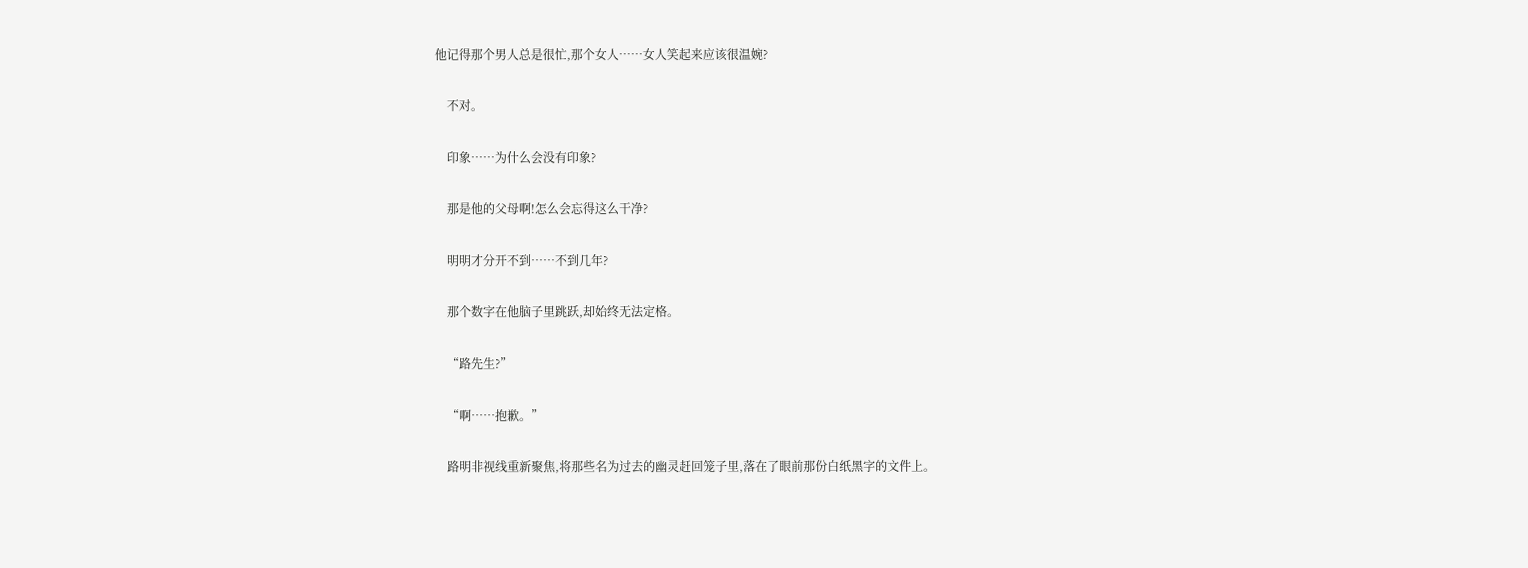他记得那个男人总是很忙,那个女人……女人笑起来应该很温婉?


    不对。


    印象……为什么会没有印象?


    那是他的父母啊!怎么会忘得这么干净?


    明明才分开不到……不到几年?


    那个数字在他脑子里跳跃,却始终无法定格。


    “路先生?”


    “啊……抱歉。”


    路明非视线重新聚焦,将那些名为过去的幽灵赶回笼子里,落在了眼前那份白纸黑字的文件上。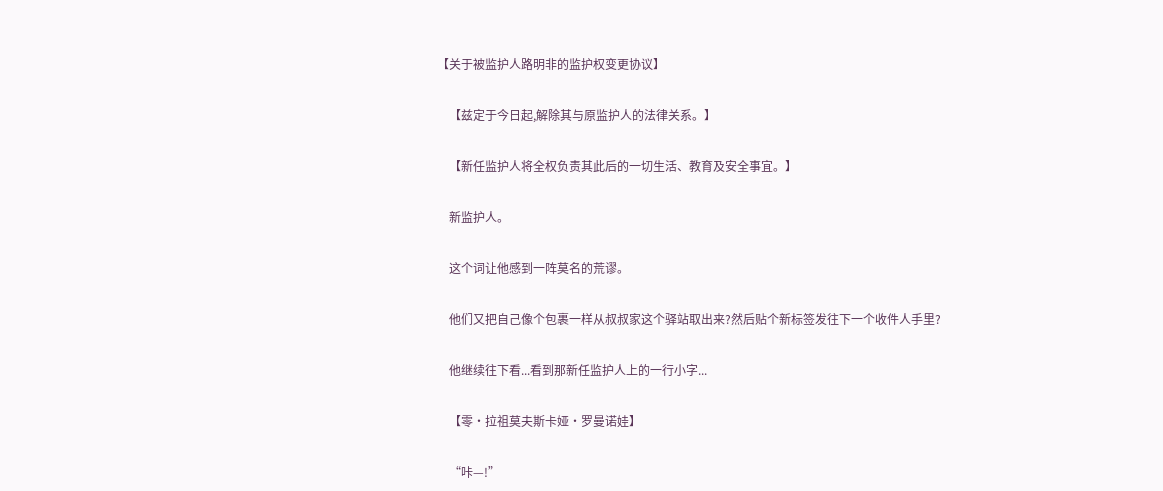【关于被监护人路明非的监护权变更协议】


    【兹定于今日起,解除其与原监护人的法律关系。】


    【新任监护人将全权负责其此后的一切生活、教育及安全事宜。】


    新监护人。


    这个词让他感到一阵莫名的荒谬。


    他们又把自己像个包裹一样从叔叔家这个驿站取出来?然后贴个新标签发往下一个收件人手里?


    他继续往下看...看到那新任监护人上的一行小字...


    【零·拉祖莫夫斯卡娅·罗曼诺娃】


    “咔—!”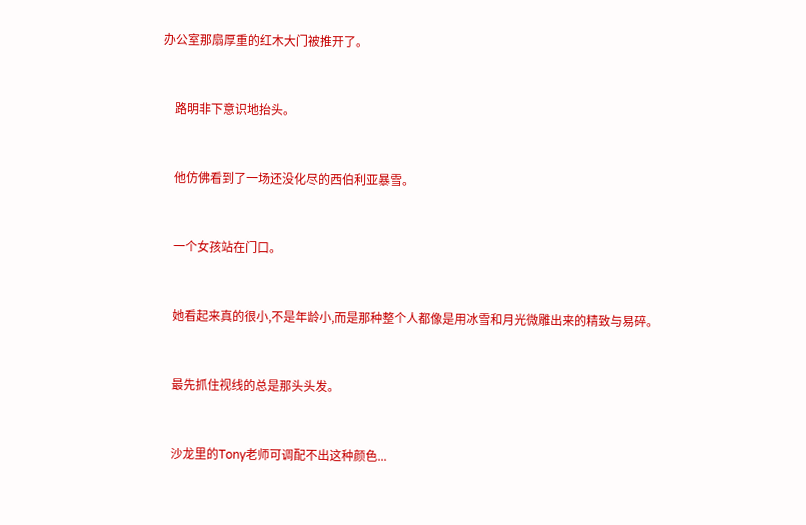办公室那扇厚重的红木大门被推开了。


    路明非下意识地抬头。


    他仿佛看到了一场还没化尽的西伯利亚暴雪。


    一个女孩站在门口。


    她看起来真的很小,不是年龄小,而是那种整个人都像是用冰雪和月光微雕出来的精致与易碎。


    最先抓住视线的总是那头头发。


    沙龙里的Tony老师可调配不出这种颜色...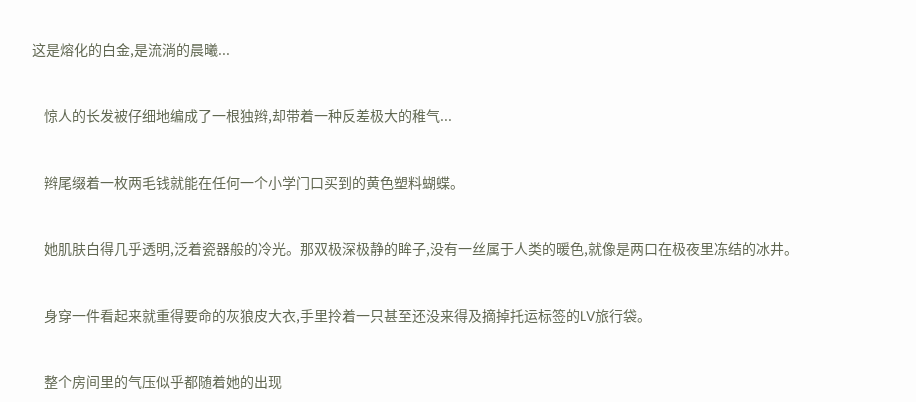这是熔化的白金,是流淌的晨曦...


    惊人的长发被仔细地编成了一根独辫,却带着一种反差极大的稚气...


    辫尾缀着一枚两毛钱就能在任何一个小学门口买到的黄色塑料蝴蝶。


    她肌肤白得几乎透明,泛着瓷器般的冷光。那双极深极静的眸子,没有一丝属于人类的暖色,就像是两口在极夜里冻结的冰井。


    身穿一件看起来就重得要命的灰狼皮大衣,手里拎着一只甚至还没来得及摘掉托运标签的LV旅行袋。


    整个房间里的气压似乎都随着她的出现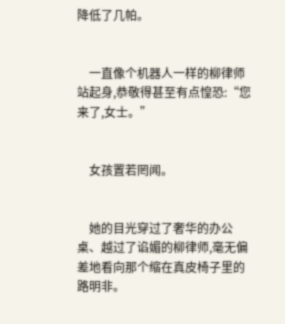降低了几帕。


    一直像个机器人一样的柳律师站起身,恭敬得甚至有点惶恐:“您来了,女士。”


    女孩置若罔闻。


    她的目光穿过了奢华的办公桌、越过了谄媚的柳律师,毫无偏差地看向那个缩在真皮椅子里的路明非。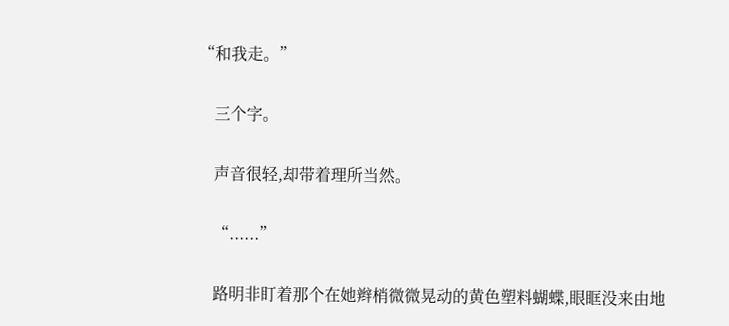“和我走。”


    三个字。


    声音很轻,却带着理所当然。


    “......”


    路明非盯着那个在她辫梢微微晃动的黄色塑料蝴蝶,眼眶没来由地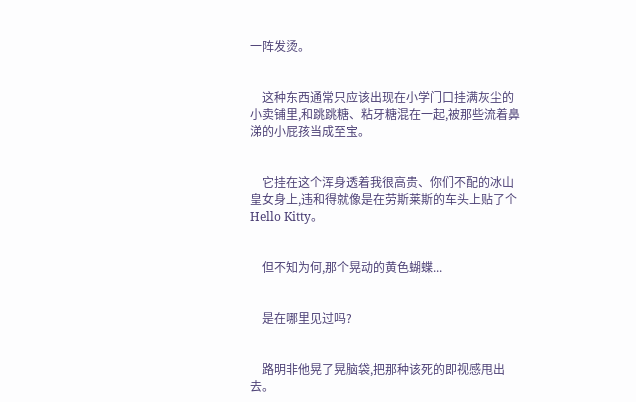一阵发烫。


    这种东西通常只应该出现在小学门口挂满灰尘的小卖铺里,和跳跳糖、粘牙糖混在一起,被那些流着鼻涕的小屁孩当成至宝。


    它挂在这个浑身透着我很高贵、你们不配的冰山皇女身上,违和得就像是在劳斯莱斯的车头上贴了个Hello Kitty。


    但不知为何,那个晃动的黄色蝴蝶...


    是在哪里见过吗?


    路明非他晃了晃脑袋,把那种该死的即视感甩出去。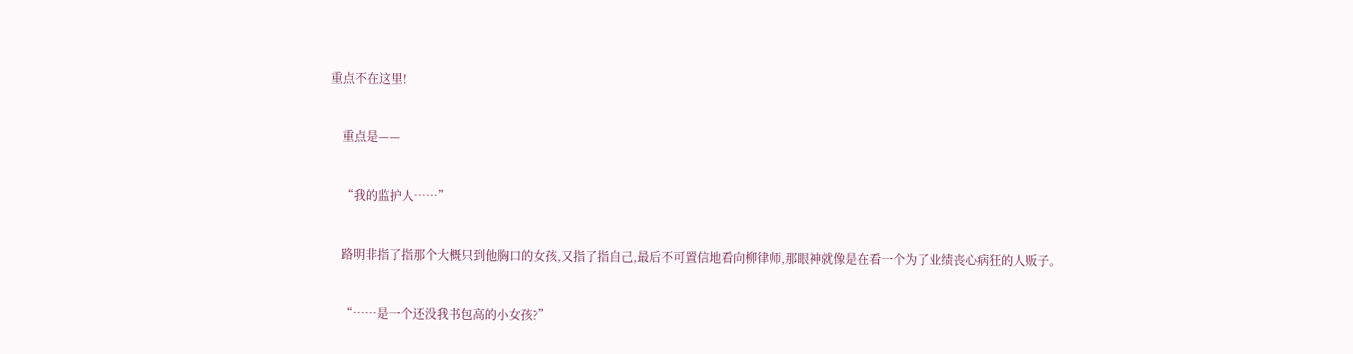重点不在这里!


    重点是——


    “我的监护人……”


    路明非指了指那个大概只到他胸口的女孩,又指了指自己,最后不可置信地看向柳律师,那眼神就像是在看一个为了业绩丧心病狂的人贩子。


    “……是一个还没我书包高的小女孩?”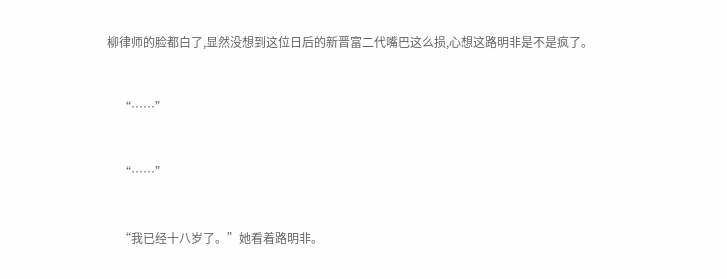柳律师的脸都白了,显然没想到这位日后的新晋富二代嘴巴这么损,心想这路明非是不是疯了。


    “……”


    “……”


    “我已经十八岁了。”她看着路明非。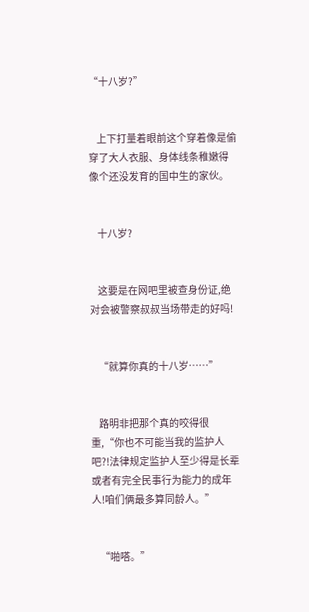“十八岁?”


    上下打量着眼前这个穿着像是偷穿了大人衣服、身体线条稚嫩得像个还没发育的国中生的家伙。


    十八岁?


    这要是在网吧里被查身份证,绝对会被警察叔叔当场带走的好吗!


    “就算你真的十八岁……”


    路明非把那个真的咬得很重,“你也不可能当我的监护人吧?!法律规定监护人至少得是长辈或者有完全民事行为能力的成年人!咱们俩最多算同龄人。”


    “啪嗒。”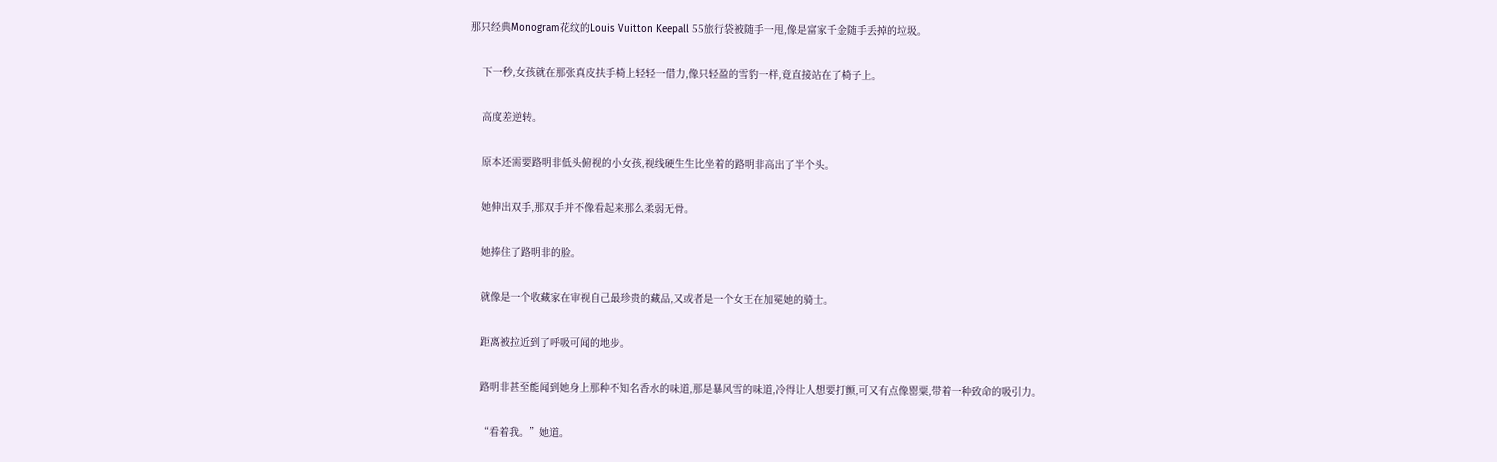那只经典Monogram花纹的Louis Vuitton Keepall 55旅行袋被随手一甩,像是富家千金随手丢掉的垃圾。


    下一秒,女孩就在那张真皮扶手椅上轻轻一借力,像只轻盈的雪豹一样,竟直接站在了椅子上。


    高度差逆转。


    原本还需要路明非低头俯视的小女孩,视线硬生生比坐着的路明非高出了半个头。


    她伸出双手,那双手并不像看起来那么柔弱无骨。


    她捧住了路明非的脸。


    就像是一个收藏家在审视自己最珍贵的藏品,又或者是一个女王在加冕她的骑士。


    距离被拉近到了呼吸可闻的地步。


    路明非甚至能闻到她身上那种不知名香水的味道,那是暴风雪的味道,冷得让人想要打颤,可又有点像罂粟,带着一种致命的吸引力。


    “看着我。”她道。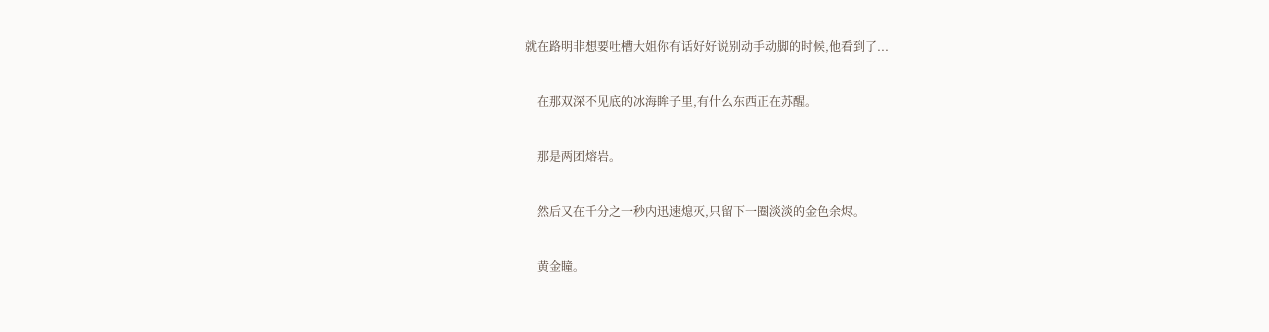就在路明非想要吐槽大姐你有话好好说别动手动脚的时候,他看到了...


    在那双深不见底的冰海眸子里,有什么东西正在苏醒。


    那是两团熔岩。


    然后又在千分之一秒内迅速熄灭,只留下一圈淡淡的金色余烬。


    黄金瞳。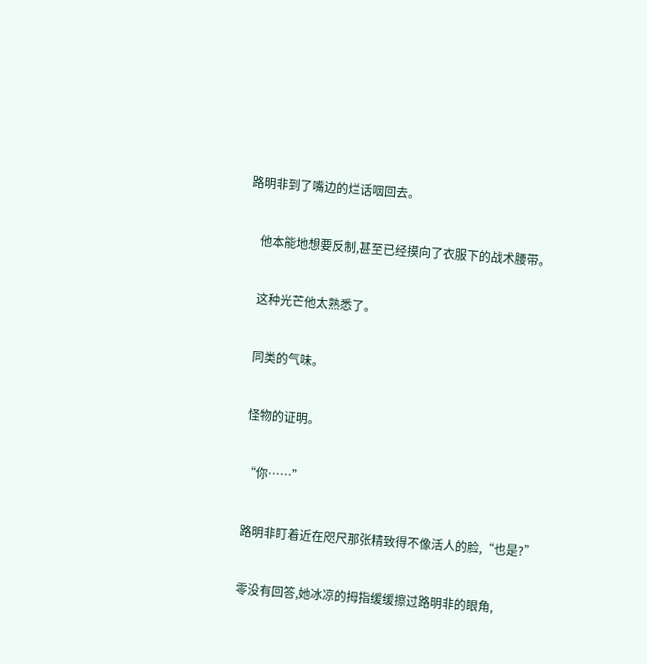路明非到了嘴边的烂话咽回去。


    他本能地想要反制,甚至已经摸向了衣服下的战术腰带。


    这种光芒他太熟悉了。


    同类的气味。


    怪物的证明。


    “你……”


    路明非盯着近在咫尺那张精致得不像活人的脸,“也是?”


    零没有回答,她冰凉的拇指缓缓擦过路明非的眼角,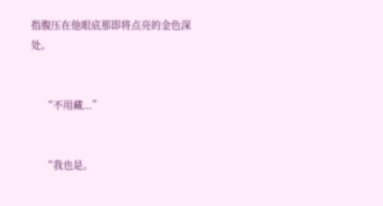指腹压在他眼底那即将点亮的金色深处。


    “不用藏...”


    “我也是。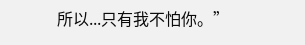所以...只有我不怕你。”